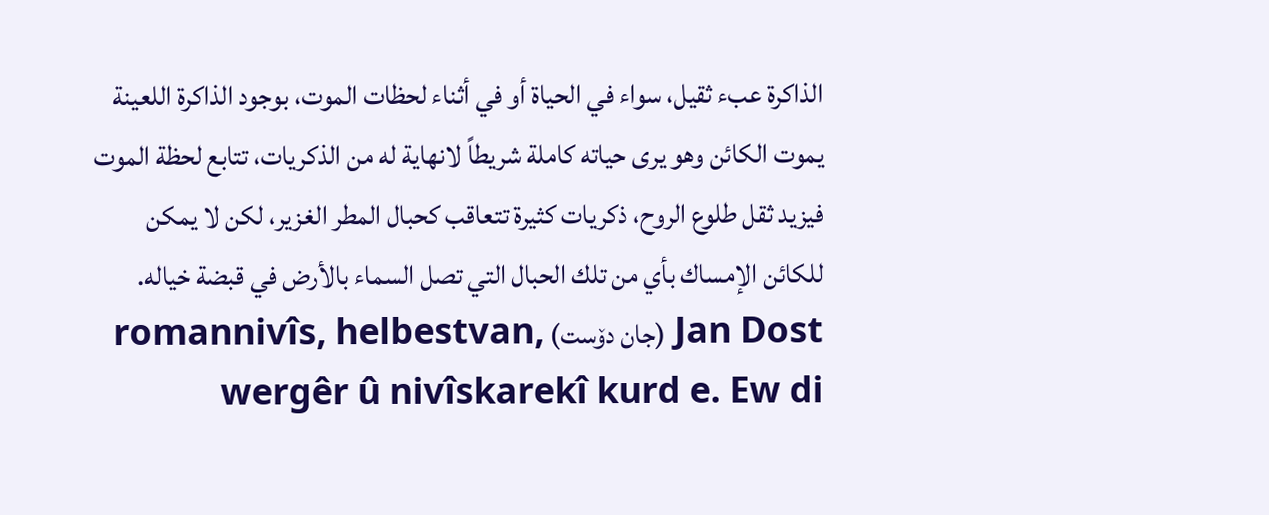الذاكرة عبء ثقيل، سواء في الحياة أو في أثناء لحظات الموت، بوجود الذاكرة اللعينة يموت الكائن وهو يرى حياته كاملة شريطاً لانهاية له من الذكريات، تتابع لحظة الموت فيزيد ثقل طلوع الروح، ذكريات كثيرة تتعاقب كحبال المطر الغزير، لكن لا يمكن للكائن الإمساك بأي من تلك الحبال التي تصل السماء بالأرض في قبضة خياله.
Jan Dost (جان دۆست) romannivîs, helbestvan, wergêr û nivîskarekî kurd e. Ew di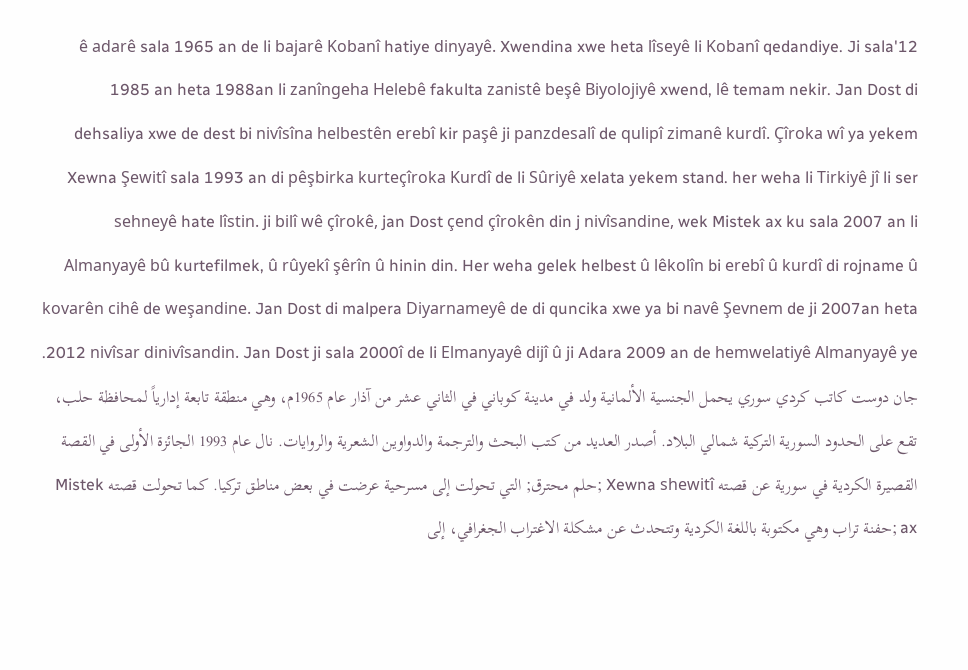12'ê adarê sala 1965 an de li bajarê Kobanî hatiye dinyayê. Xwendina xwe heta lîseyê li Kobanî qedandiye. Ji sala 1985 an heta 1988an li zanîngeha Helebê fakulta zanistê beşê Biyolojiyê xwend, lê temam nekir. Jan Dost di dehsaliya xwe de dest bi nivîsîna helbestên erebî kir paşê ji panzdesalî de qulipî zimanê kurdî. Çîroka wî ya yekem Xewna Şewitî sala 1993 an di pêşbirka kurteçîroka Kurdî de li Sûriyê xelata yekem stand. her weha li Tirkiyê jî li ser sehneyê hate lîstin. ji bilî wê çîrokê, jan Dost çend çîrokên din j nivîsandine, wek Mistek ax ku sala 2007 an li Almanyayê bû kurtefilmek, û rûyekî şêrîn û hinin din. Her weha gelek helbest û lêkolîn bi erebî û kurdî di rojname û kovarên cihê de weşandine. Jan Dost di malpera Diyarnameyê de di quncika xwe ya bi navê Şevnem de ji 2007an heta 2012 nivîsar dinivîsandin. Jan Dost ji sala 2000î de li Elmanyayê dijî û ji Adara 2009 an de hemwelatiyê Almanyayê ye. جان دوست كاتب كردي سوري يحمل الجنسية الألمانية ولد في مدينة كوباني في الثاني عشر من آذار عام 1965م، وهي منطقة تابعة إدارياً لمحافظة حلب، تقع على الحدود السورية التركية شمالي البلاد. أصدر العديد من كتب البحث والترجمة والدواوين الشعرية والروايات. نال عام 1993 الجائزة الأولى في القصة القصيرة الكردية في سورية عن قصته Xewna shewitî ;حلم محترق; التي تحولت إلى مسرحية عرضت في بعض مناطق تركيا. كما تحولت قصته Mistek ax ;حفنة تراب وهي مكتوبة باللغة الكردية وتتحدث عن مشكلة الاغتراب الجغرافي، إلى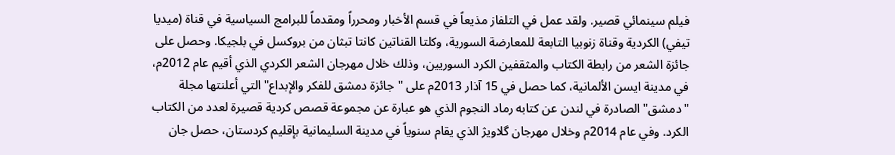فيلم سينمائي قصير. ولقد عمل في التلفاز مذيعاً في قسم الأخبار ومحرراً ومقدماً للبرامج السياسية في قناة (ميديا تيفي) الكردية وقناة زنوبيا التابعة للمعارضة السورية، وكلتا القناتين كانتا تبثان من بروكسل في بلجيكا. وحصل على جائزة الشعر من رابطة الكتاب والمثقفين الكرد السوريين، وذلك خلال مهرجان الشعر الكردي الذي أقيم عام 2012م، في مدينة ايسن الألمانية، كما حصل في 15 آذار 2013م على "جائزة دمشق للفكر والإبداع" التي أعلنتها مجلة "دمشق" الصادرة في لندن عن كتابه رماد النجوم الذي هو عبارة عن مجموعة قصص كردية قصيرة لعدد من الكتاب الكرد. وفي عام 2014م وخلال مهرجان گلاويژ الذي يقام سنوياً في مدينة السليمانية بإقليم كردستان، حصل جان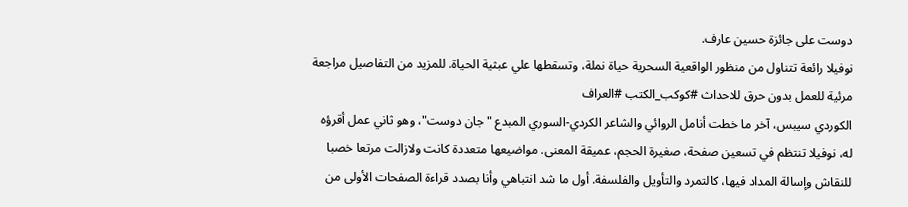دوست على جائزة حسين عارف.
نوفيلا رائعة تتناول من منظور الواقعية السحرية حياة نملة، وتسقطها علي عبثية الحياة. للمزيد من التفاصيل مراجعة مرئية للعمل بدون حرق للاحداث #كوكب_الكتب #العراف
الكوردي سيبس، آخر ما خطت أنامل الروائي والشاعر الكردي-السوري المبدع "جان دوست"، وهو ثاني عمل أقرؤه له، نوفيلا تنتظم في تسعين صفحة، صغيرة الحجم، عميقة المعنى. مواضيعها متعددة كانت ولازالت مرتعا خصبا للنقاش وإسالة المداد فيها، كالتمرد والتأويل والفلسفة. أول ما شد انتباهي وأنا بصدد قراءة الصفحات الأولى من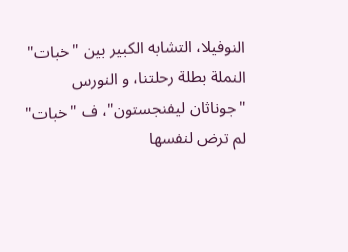النوفيلا، التشابه الكبير بين "خبات" النملة بطلة رحلتنا، و النورس "جوناثان ليفنجستون"، ف "خبات" لم ترض لنفسها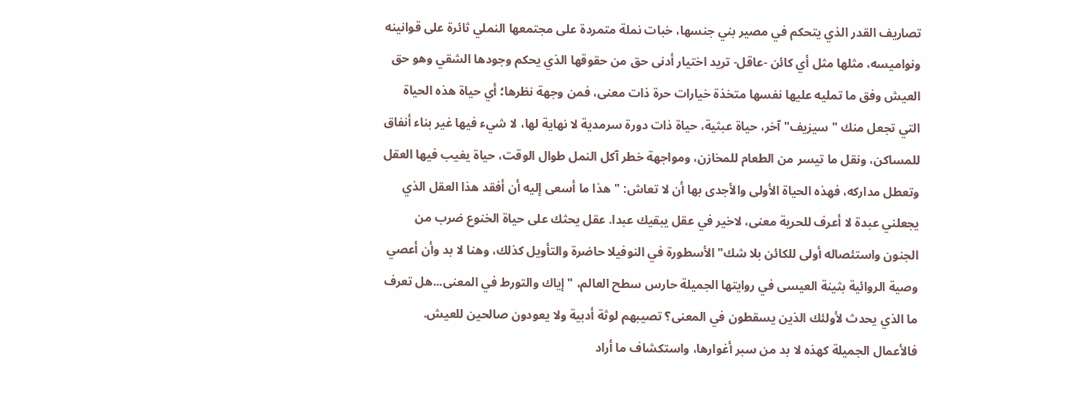تصاريف القدر الذي يتحكم في مصير بني جنسها، خبات نملة متمردة على مجتمعها النملي ثائرة على قوانينه ونواميسه، مثلها مثل أي كائن -عاقل- تريد اختيار أدنى حق من حقوقها الذي يحكم وجودها الشقي وهو حق العيش وفق ما تمليه عليها نفسها متخذة خيارات حرة ذات معنى، فمن وجهة نظرها؛ أي حياة هذه الحياة التي تجعل منك "سيزيف" آخر، حياة عبثية، حياة ذات دورة سرمدية لا نهاية لها، لا شيء فيها غير بناء أنفاق للمساكن، ونقل ما تيسر من الطعام للمخازن، ومواجهة خطر آكل النمل طوال الوقت، حياة يغيب فيها العقل وتعطل مداركه، فهذه الحياة الأولى والأجدى بها أن لا تعاش: "هذا ما أسعى إليه أن أفقد هذا العقل الذي يجعلني عبدة لا أعرف للحرية معنى، لاخير في عقل يبقيك عبدا. عقل يحثك على حياة الخنوع ضرب من الجنون واستئصاله أولى للكائن بلا شك" الأسطورة في النوفيلا حاضرة والتأويل كذلك، وهنا لا بد وأن أعصي وصية الروائية بثينة العيسى في روايتها الجميلة حارس سطح العالم، " إياك والتورط في المعنى...هل تعرف ما الذي يحدث لأولئك الذين يسقطون في المعنى؟ تصيبهم لوثة أدبية ولا يعودون صالحين للعيش. فالأعمال الجميلة كهذه لا بد من سبر أغوارها، واستكشاف ما أراد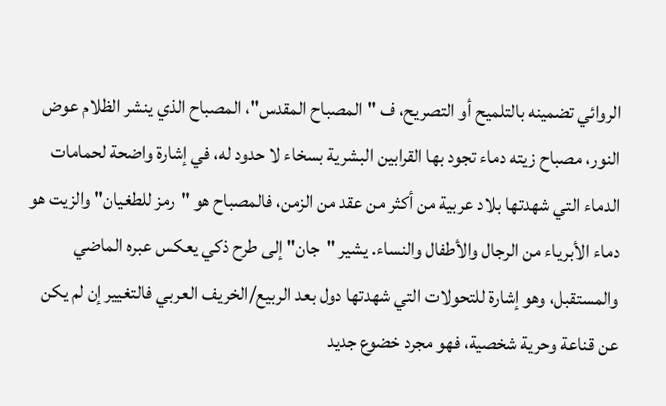الروائي تضمينه بالتلميح أو التصريح، ف "المصباح المقدس"، المصباح الذي ينشر الظلام عوض النور، مصباح زيته دماء تجود بها القرابين البشرية بسخاء لا حدود له، في إشارة واضحة لحمامات الدماء التي شهدتها بلاد عربية من أكثر من عقد من الزمن، فالمصباح هو "رمز للطغيان" والزيت هو دماء الأبرياء من الرجال والأطفال والنساء. يشير "جان" إلى طرح ذكي يعكس عبره الماضي والمستقبل، وهو إشارة للتحولات التي شهدتها دول بعد الربيع/الخريف العربي فالتغيير إن لم يكن عن قناعة وحرية شخصية، فهو مجرد خضوع جديد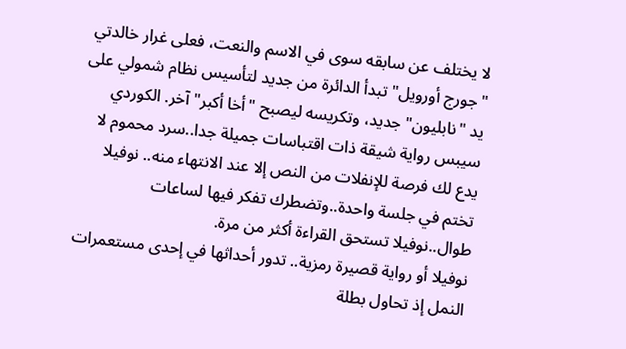لا يختلف عن سابقه سوى في الاسم والنعت، فعلى غرار خالدتي "جورج أورويل" تبدأ الدائرة من جديد لتأسيس نظام شمولي على يد "نابليون" جديد، وتكريسه ليصبح "أخا أكبر" آخر. الكوردي سيبس رواية شيقة ذات اقتباسات جميلة جدا..سرد محموم لا يدع لك فرصة للإنفلات من النص إلا عند الانتهاء منه.. نوفيلا تختم في جلسة واحدة..وتضطرك تفكر فيها لساعات طوال..نوفيلا تستحق القراءة أكثر من مرة.
نوفيلا أو رواية قصيرة رمزية.. تدور أحداثها في إحدى مستعمرات النمل إذ تحاول بطلة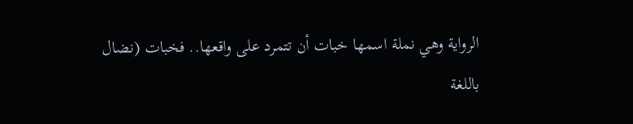الرواية وهي نملة اسمها خبات أن تتمرد على واقعها.. فخبات (نضال باللغة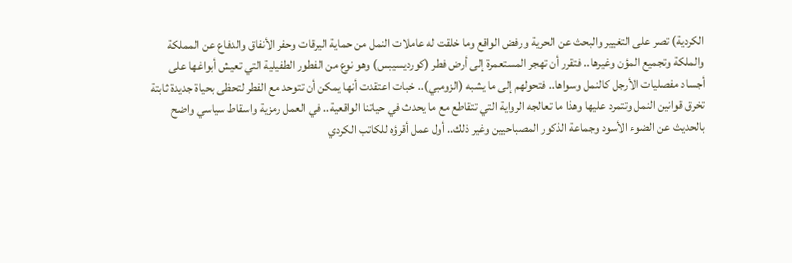الكردية) تصر على التغيير والبحث عن الحرية ورفض الواقع وما خلقت له عاملات النمل من حماية اليرقات وحفر الأنفاق والدفاع عن المملكة والملكة وتجميع المؤن وغيرها.. فتقرر أن تهجر المستعمرة إلى أرض فطر (كورديسيبس) وهو نوع من الفطور الطفيلية التي تعيش أبواغها على أجساد مفصليات الأرجل كالنمل وسواها.. فتحولهم إلى ما يشبه (الزومبي).. خبات اعتقدت أنها يمكن أن تتوحد مع الفطر لتحظى بحياة جديدة ثابتة تخرق قوانين النمل وتتمرد عليها وهذا ما تعالجه الرواية التي تتقاطع مع ما يحدث في حياتنا الواقعية.. في العمل رمزية واسقاط سياسي واضح بالحديث عن الضوء الأسود وجماعة الذكور المصباحيين وغير ذلك.. أول عمل أقرؤه للكاتب الكردي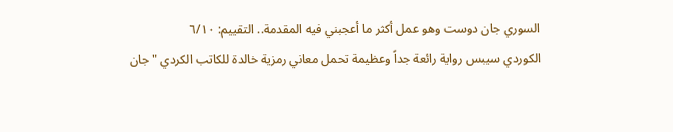السوري جان دوست وهو عمل أكثر ما أعجبني فيه المقدمة.. التقييم: ٦/١٠
الكوردي سيبس رواية رائعة جداً وعظيمة تحمل معاني رمزية خالدة للكاتب الكردي "جان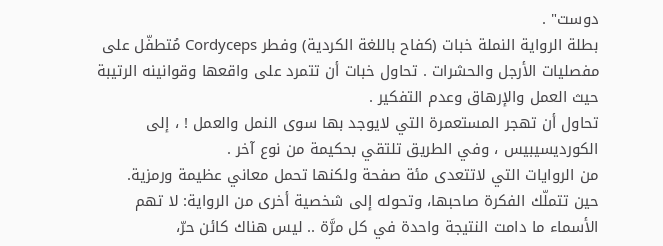دوست" .
بطلة الرواية النملة خبات (كفاح باللغة الكردية) وفطر Cordyceps مُتطفّل على مفصليات الأرجل والحشرات . تحاول خبات أن تتمرد على واقعها وقوانينه الرتيبة حيث العمل والإرهاق وعدم التفكير .
تحاول أن تهجر المستعمرة التي لايوجد بها سوى النمل والعمل ! ، إلى الكورديسيبيس ، وفي الطريق تلتقي بحكيمة من نوع آخر .
من الروايات التي لاتتعدى مئة صفحة ولكنها تحمل معاني عظيمة ورمزية.
حين تتملّك الفكرة صاحبها، وتحوله إلى شخصية أخرى من الرواية: لا تهم الأسماء ما دامت النتيجة واحدة في كل مرَّة .. ليس هناك كائن حرّ،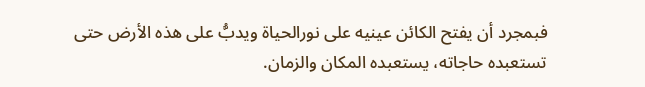فبمجرد أن يفتح الكائن عينيه على نورالحياة ويدبُّ على هذه الأرض حتى تستعبده حاجاته، يستعبده المكان والزمان.